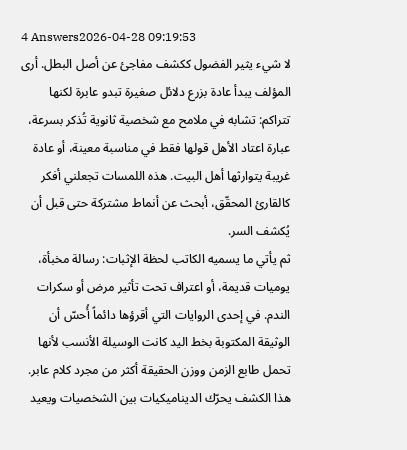4 Answers2026-04-28 09:19:53
لا شيء يثير الفضول ككشف مفاجئ عن أصل البطل. أرى المؤلف يبدأ عادة بزرع دلائل صغيرة تبدو عابرة لكنها تتراكم: تشابه في ملامح مع شخصية ثانوية تُذكر بسرعة، عبارة اعتاد الأهل قولها فقط في مناسبة معينة، أو عادة غريبة يتوارثها أهل البيت. هذه اللمسات تجعلني أفكر كالقارئ المحقّق، أبحث عن أنماط مشتركة حتى قبل أن يُكشف السر.
ثم يأتي ما يسميه الكاتب لحظة الإثبات: رسالة مخبأة، يوميات قديمة، أو اعتراف تحت تأثير مرض أو سكرات الندم. في إحدى الروايات التي أقرؤها دائماً أُحسّ أن الوثيقة المكتوبة بخط اليد كانت الوسيلة الأنسب لأنها تحمل طابع الزمن ووزن الحقيقة أكثر من مجرد كلام عابر. هذا الكشف يحرّك الديناميكيات بين الشخصيات ويعيد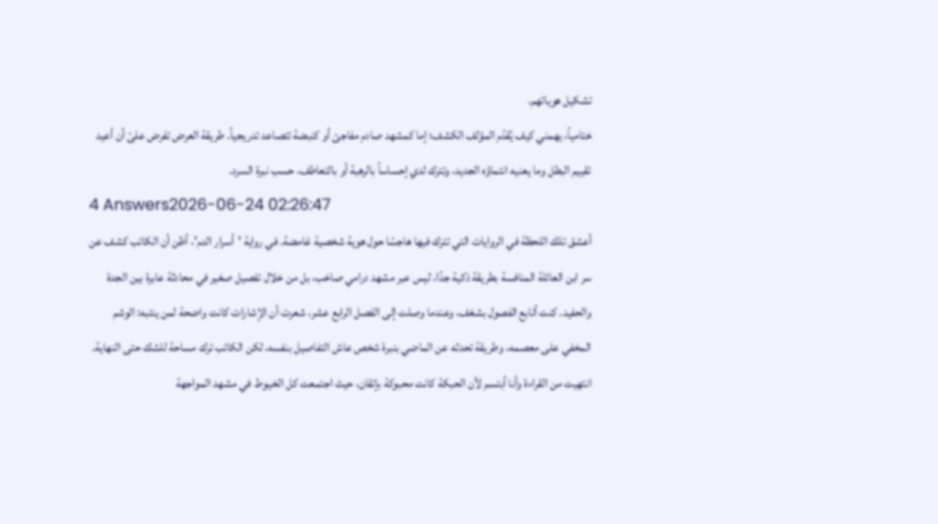تشكيل هوياتهم.
ختامياً، يهمني كيف يُقدّم المؤلف الكشف؛ إما كمشهد صادم مفاجئ أو كنبضة تتصاعد تدريجياً. طريقة العرض تفرض علىّ أن أعيد تقييم البطل وما يعنيه انتماؤه الجديد، وتترك لدي إحساساً بالرهبة أو بالتعاطف، حسب نبرة السرد.
4 Answers2026-06-24 02:26:47
أعشق تلك اللحظة في الروايات التي تترك فيها هاجسًا حول هوية شخصية غامضة. في رواية 'أسرار الدم'، أظن أن الكاتب كشف عن سر ابن العائلة المنافسة بطريقة ذكية جدًا، ليس عبر مشهد درامي صاخب، بل من خلال تفصيل صغير في محادثة عابرة بين الجدة والحفيد. كنت أتابع الفصول بشغف، وعندما وصلت إلى الفصل الرابع عشر، شعرت أن الإشارات كانت واضحة لمن ينتبه: الوشم المخفي على معصمه، وطريقة تحدثه عن الماضي بنبرة شخص عاش التفاصيل بنفسه، لكن الكاتب ترك مساحة للشك حتى النهاية. انتهيت من القراءة وأنا أبتسم لأن الحبكة كانت محبوكة بإتقان، حيث اجتمعت كل الخيوط في مشهد المواجهة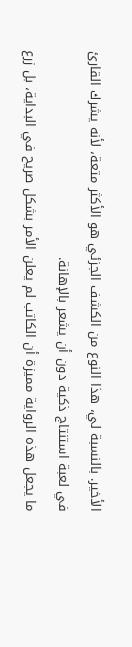الأخير. بالنسبة لي، هذا النوع من الكشف الجزئي هو الأكثر متعة، لأنه يشرك القارئ في لعبة استنتاج ذكية دون أن يشعر بالإهانة.
ما يجعل هذه الرواية مميزة أن الكاتب لم يعلن الأمر بشكل صريح في البداية، بل زرع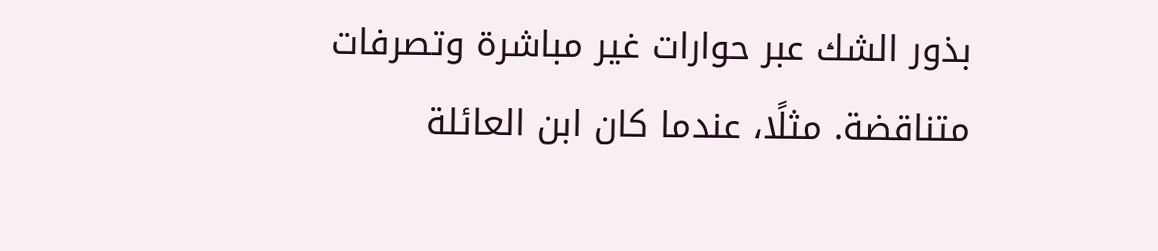بذور الشك عبر حوارات غير مباشرة وتصرفات متناقضة. مثلًا، عندما كان ابن العائلة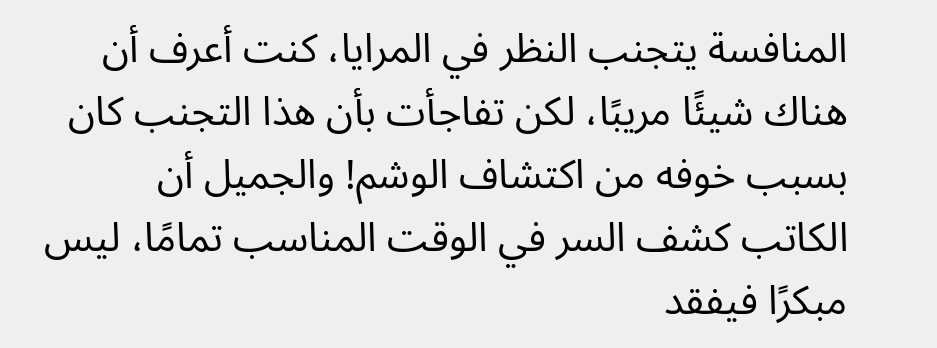المنافسة يتجنب النظر في المرايا، كنت أعرف أن هناك شيئًا مريبًا، لكن تفاجأت بأن هذا التجنب كان بسبب خوفه من اكتشاف الوشم! والجميل أن الكاتب كشف السر في الوقت المناسب تمامًا، ليس مبكرًا فيفقد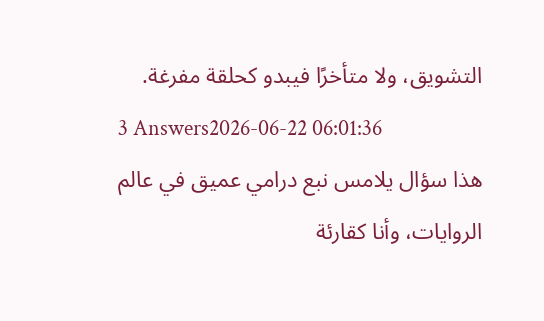التشويق، ولا متأخرًا فيبدو كحلقة مفرغة.
3 Answers2026-06-22 06:01:36
هذا سؤال يلامس نبع درامي عميق في عالم الروايات، وأنا كقارئة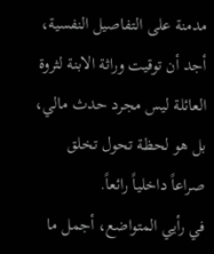مدمنة على التفاصيل النفسية، أجد أن توقيت وراثة الابنة لثروة العائلة ليس مجرد حدث مالي، بل هو لحظة تحول تخلق صراعاً داخلياً رائعاً.
في رأيي المتواضع، أجمل ما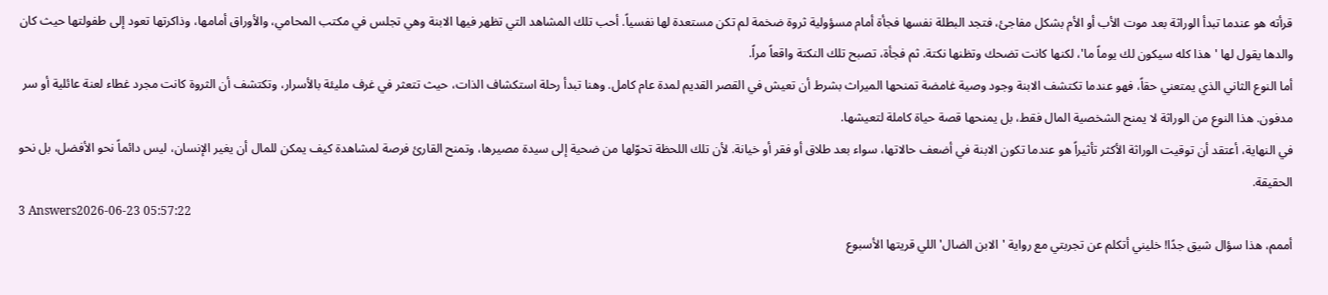قرأته هو عندما تبدأ الوراثة بعد موت الأب أو الأم بشكل مفاجئ، فتجد البطلة نفسها فجأة أمام مسؤولية ثروة ضخمة لم تكن مستعدة لها نفسياً. أحب تلك المشاهد التي تظهر فيها الابنة وهي تجلس في مكتب المحامي، والأوراق أمامها، وذاكرتها تعود إلى طفولتها حيث كان والدها يقول لها 'هذا كله سيكون لك يوماً ما'، لكنها كانت تضحك وتظنها نكتة. ثم فجأة، تصبح تلك النكتة واقعاً مراً.
أما النوع الثاني الذي يمتعني حقاً، فهو عندما تكتشف الابنة وجود وصية غامضة تمنحها الميراث بشرط أن تعيش في القصر القديم لمدة عام كامل. وهنا تبدأ رحلة استكشاف الذات، حيث تتعثر في غرف مليئة بالأسرار، وتكتشف أن الثروة كانت مجرد غطاء لعنة عائلية أو سر مدفون. هذا النوع من الوراثة لا يمنح الشخصية المال فقط، بل يمنحها قصة حياة كاملة لتعيشها.
في النهاية، أعتقد أن توقيت الوراثة الأكثر تأثيراً هو عندما تكون الابنة في أضعف حالاتها، سواء بعد طلاق أو فقر أو خيانة. لأن تلك اللحظة تحوّلها من ضحية إلى سيدة مصيرها، وتمنح القارئ فرصة لمشاهدة كيف يمكن للمال أن يغير الإنسان، ليس دائماً نحو الأفضل، بل نحو الحقيقة.
3 Answers2026-06-23 05:57:22
أممم، هذا سؤال شيق جدًا! خليني أتكلم عن تجربتي مع رواية 'الابن الضال' اللي قريتها الأسبوع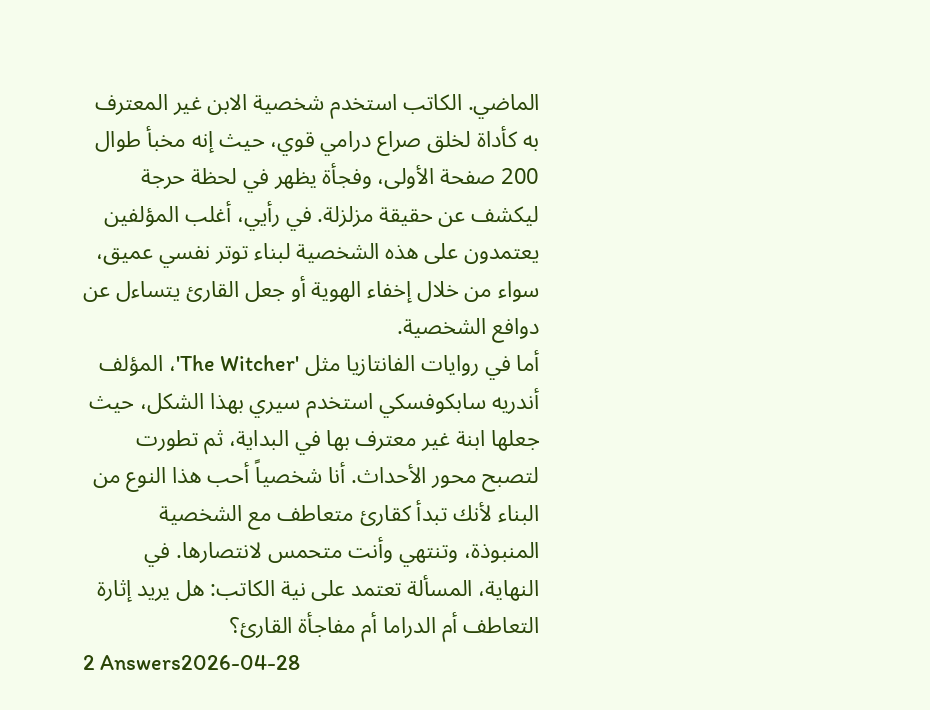الماضي. الكاتب استخدم شخصية الابن غير المعترف به كأداة لخلق صراع درامي قوي، حيث إنه مخبأ طوال 200 صفحة الأولى، وفجأة يظهر في لحظة حرجة ليكشف عن حقيقة مزلزلة. في رأيي، أغلب المؤلفين يعتمدون على هذه الشخصية لبناء توتر نفسي عميق، سواء من خلال إخفاء الهوية أو جعل القارئ يتساءل عن دوافع الشخصية.
أما في روايات الفانتازيا مثل 'The Witcher'، المؤلف أندريه سابكوفسكي استخدم سيري بهذا الشكل، حيث جعلها ابنة غير معترف بها في البداية، ثم تطورت لتصبح محور الأحداث. أنا شخصياً أحب هذا النوع من البناء لأنك تبدأ كقارئ متعاطف مع الشخصية المنبوذة، وتنتهي وأنت متحمس لانتصارها. في النهاية، المسألة تعتمد على نية الكاتب: هل يريد إثارة التعاطف أم الدراما أم مفاجأة القارئ؟
2 Answers2026-04-28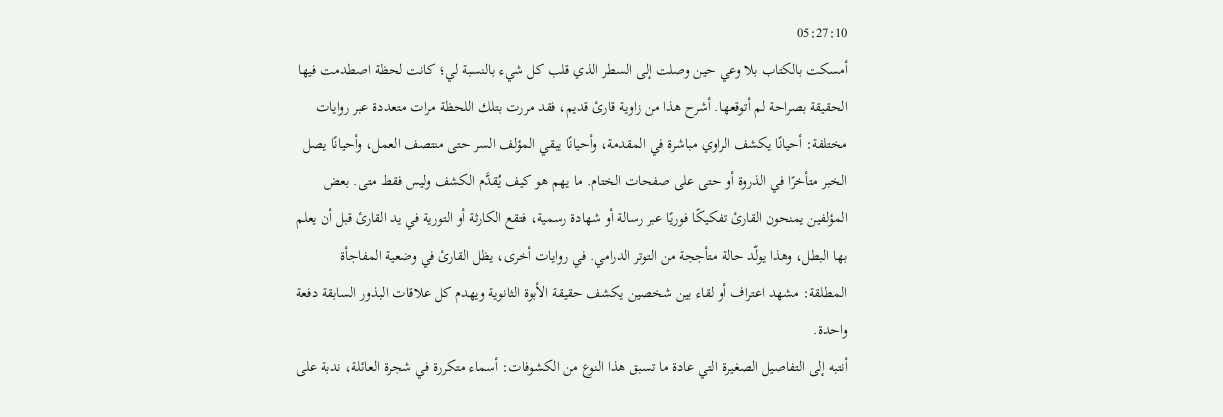05:27:10
أمسكت بالكتاب بلا وعي حين وصلت إلى السطر الذي قلب كل شيء بالنسبة لي؛ كانت لحظة اصطدمت فيها الحقيقة بصراحة لم أتوقعها. أشرح هذا من زاوية قارئ قديم، فقد مررت بتلك اللحظة مرات متعددة عبر روايات مختلفة: أحيانًا يكشف الراوي مباشرة في المقدمة، وأحيانًا يبقي المؤلف السر حتى منتصف العمل، وأحيانًا يصل الخبر متأخرًا في الذروة أو حتى على صفحات الختام. ما يهم هو كيف يُقدَّم الكشف وليس فقط متى. بعض المؤلفين يمنحون القارئ تفكيكًا فوريًا عبر رسالة أو شهادة رسمية، فتقع الكارثة أو التورية في يد القارئ قبل أن يعلم بها البطل، وهذا يولّد حالة متأججة من التوتر الدرامي. في روايات أخرى، يظل القارئ في وضعية المفاجأة المطلقة: مشهد اعتراف أو لقاء بين شخصين يكشف حقيقة الأبوة الثانوية ويهدم كل علاقات البذور السابقة دفعة واحدة.
أنتبه إلى التفاصيل الصغيرة التي عادة ما تسبق هذا النوع من الكشوفات: أسماء متكررة في شجرة العائلة، ندبة على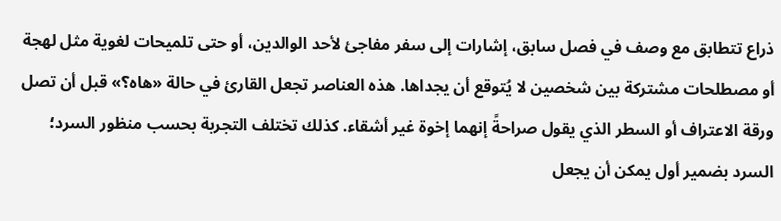ذراع تتطابق مع وصف في فصل سابق، إشارات إلى سفر مفاجئ لأحد الوالدين، أو حتى تلميحات لغوية مثل لهجة أو مصطلحات مشتركة بين شخصين لا يُتوقع أن يجداها. هذه العناصر تجعل القارئ في حالة «هاه؟» قبل أن تصل ورقة الاعتراف أو السطر الذي يقول صراحةً إنهما إخوة غير أشقاء. كذلك تختلف التجربة بحسب منظور السرد؛ السرد بضمير أول يمكن أن يجعل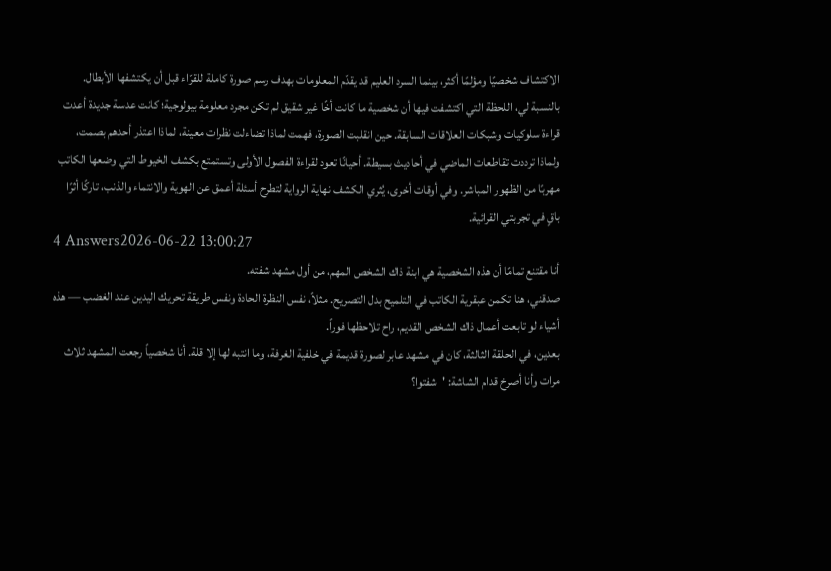الاكتشاف شخصيًا ومؤلمًا أكثر، بينما السرد العليم قد يقدّم المعلومات بهدف رسم صورة كاملة للقرّاء قبل أن يكتشفها الأبطال.
بالنسبة لي، اللحظة التي اكتشفت فيها أن شخصية ما كانت أخًا غير شقيق لم تكن مجرد معلومة بيولوجية؛ كانت عدسة جديدة أعدت قراءة سلوكيات وشبكات العلاقات السابقة. حين انقلبت الصورة، فهمت لماذا تضاءلت نظرات معينة، لماذا اعتذر أحدهم بصمت، ولماذا ترددت تقاطعات الماضي في أحاديث بسيطة. أحيانًا تعود لقراءة الفصول الأولى وتستمتع بكشف الخيوط التي وضعها الكاتب مهربًا من الظهور المباشر. وفي أوقات أخرى، يُثري الكشف نهاية الرواية لتطرح أسئلة أعمق عن الهوية والانتماء والذنب، تاركًا أثرًا باقٍ في تجربتي القرائية.
4 Answers2026-06-22 13:00:27
أنا مقتنع تمامًا أن هذه الشخصية هي ابنة ذاك الشخص المهم، من أول مشهد شفته.
صدقني، هنا تكمن عبقرية الكاتب في التلميح بدل التصريح. مثلاً، نفس النظرة الحادة ونفس طريقة تحريك اليدين عند الغضب — هذه أشياء لو تابعت أعمال ذاك الشخص القديم، راح تلاحظها فوراً.
بعدين، في الحلقة الثالثة، كان في مشهد عابر لصورة قديمة في خلفية الغرفة، وما انتبه لها إلا قلة. أنا شخصياً رجعت المشهد ثلاث مرات وأنا أصرخ قدام الشاشة: 'شفتوا؟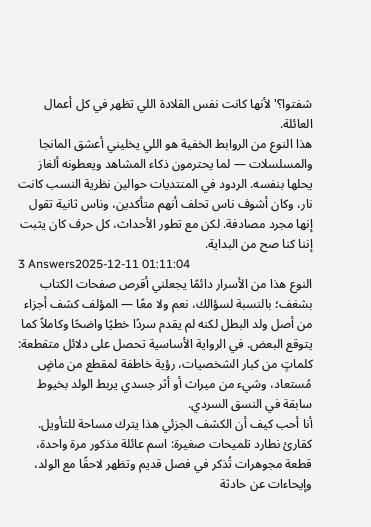شفتوا؟' لأنها كانت نفس القلادة اللي تظهر في كل أعمال العائلة.
هذا النوع من الروابط الخفية هو اللي يخليني أعشق المانجا والمسلسلات — لما يحترمون ذكاء المشاهد ويعطونه ألغاز يحلها بنفسه. الردود في المنتديات حوالين نظرية النسب كانت نار، وكان أشوف ناس تحلف أنهم متأكدين، وناس ثانية تقول إنها مجرد مصادفة. لكن مع تطور الأحداث، كل حرف كان يثبت إننا كنا صح من البداية.
3 Answers2025-12-11 01:11:04
النوع هذا من الأسرار دائمًا يجعلني أقرص صفحات الكتاب بشغف؛ بالنسبة لسؤالك، نعم ولا معًا — المؤلف كشف أجزاء من أصل ولد البطل لكنه لم يقدم سردًا خطيًا واضحًا وكاملاً كما يتوقع البعض. في الرواية الأساسية تحصل على دلائل متقطعة: كلماتٍ من كبار الشخصيات، رؤية خاطفة لمقطع من ماضٍ مُستعاد، وشيء من ميراث أو أثر جسدي يربط الولد بخيوط سابقة في النسق السردي.
أنا أحب كيف أن الكشف الجزئي هذا يترك مساحة للتأويل. كقارئ نطارد تلميحات صغيرة: اسم عائلة مذكور مرة واحدة، قطعة مجوهرات تُذكر في فصل قديم وتظهر لاحقًا مع الولد، وإيحاءات عن حادثة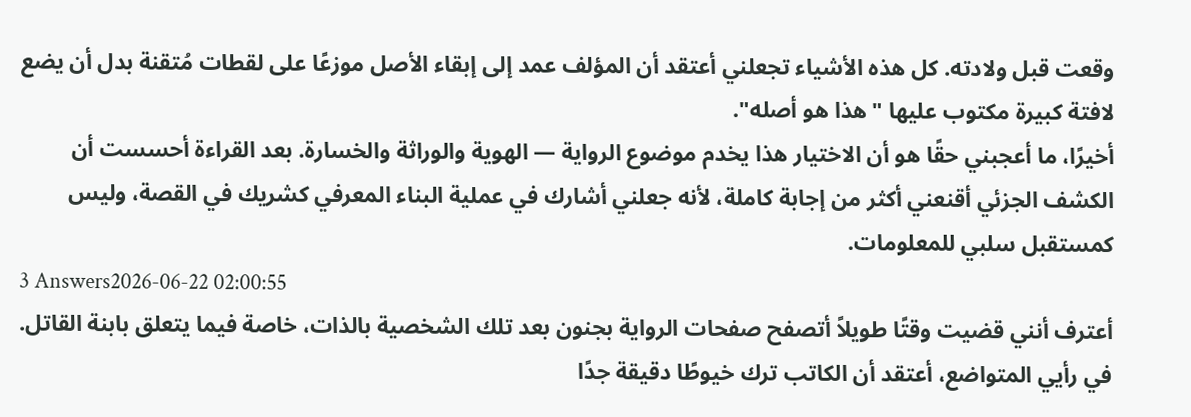وقعت قبل ولادته. كل هذه الأشياء تجعلني أعتقد أن المؤلف عمد إلى إبقاء الأصل موزعًا على لقطات مُتقنة بدل أن يضع لافتة كبيرة مكتوب عليها "هذا هو أصله".
أخيرًا، ما أعجبني حقًا هو أن الاختيار هذا يخدم موضوع الرواية — الهوية والوراثة والخسارة. بعد القراءة أحسست أن الكشف الجزئي أقنعني أكثر من إجابة كاملة، لأنه جعلني أشارك في عملية البناء المعرفي كشريك في القصة، وليس كمستقبل سلبي للمعلومات.
3 Answers2026-06-22 02:00:55
أعترف أنني قضيت وقتًا طويلاً أتصفح صفحات الرواية بجنون بعد تلك الشخصية بالذات، خاصة فيما يتعلق بابنة القاتل. في رأيي المتواضع، أعتقد أن الكاتب ترك خيوطًا دقيقة جدًا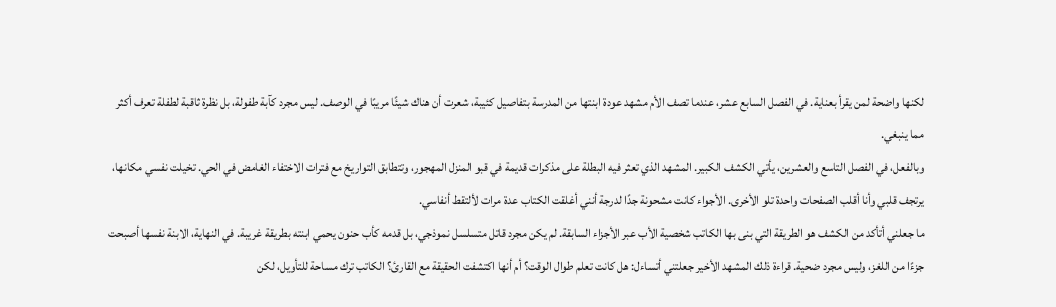لكنها واضحة لمن يقرأ بعناية. في الفصل السابع عشر، عندما تصف الأم مشهد عودة ابنتها من المدرسة بتفاصيل كئيبة، شعرت أن هناك شيئًا مريبًا في الوصف. ليس مجرد كآبة طفولة، بل نظرة ثاقبة لطفلة تعرف أكثر مما ينبغي.
وبالفعل، في الفصل التاسع والعشرين، يأتي الكشف الكبير. المشهد الذي تعثر فيه البطلة على مذكرات قديمة في قبو المنزل المهجور، وتتطابق التواريخ مع فترات الاختفاء الغامض في الحي. تخيلت نفسي مكانها، يرتجف قلبي وأنا أقلب الصفحات واحدة تلو الأخرى. الأجواء كانت مشحونة جدًا لدرجة أنني أغلقت الكتاب عدة مرات لألتقط أنفاسي.
ما جعلني أتأكد من الكشف هو الطريقة التي بنى بها الكاتب شخصية الأب عبر الأجزاء السابقة. لم يكن مجرد قاتل متسلسل نموذجي، بل قدمه كأب حنون يحمي ابنته بطريقة غريبة. في النهاية، الابنة نفسها أصبحت جزءًا من اللغز، وليس مجرد ضحية. قراءة ذلك المشهد الأخير جعلتني أتساءل: هل كانت تعلم طوال الوقت؟ أم أنها اكتشفت الحقيقة مع القارئ؟ الكاتب ترك مساحة للتأويل، لكن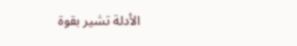الأدلة تشير بقوة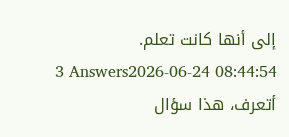إلى أنها كانت تعلم.
3 Answers2026-06-24 08:44:54
أتعرف، هذا سؤال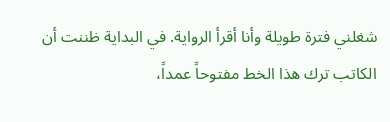شغلني فترة طويلة وأنا أقرأ الرواية. في البداية ظننت أن الكاتب ترك هذا الخط مفتوحاً عمداً،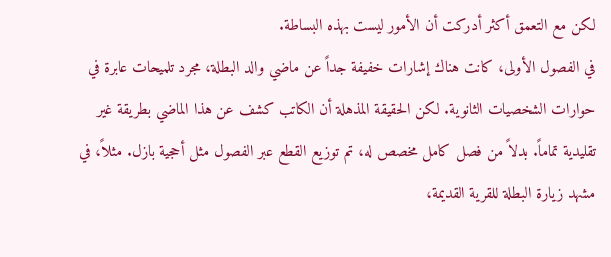لكن مع التعمق أكثر أدركت أن الأمور ليست بهذه البساطة.
في الفصول الأولى، كانت هناك إشارات خفيفة جداً عن ماضي والد البطلة، مجرد تلميحات عابرة في حوارات الشخصيات الثانوية. لكن الحقيقة المذهلة أن الكاتب كشف عن هذا الماضي بطريقة غير تقليدية تماماً. بدلاً من فصل كامل مخصص له، تم توزيع القطع عبر الفصول مثل أحجية بازل. مثلاً، في مشهد زيارة البطلة للقرية القديمة،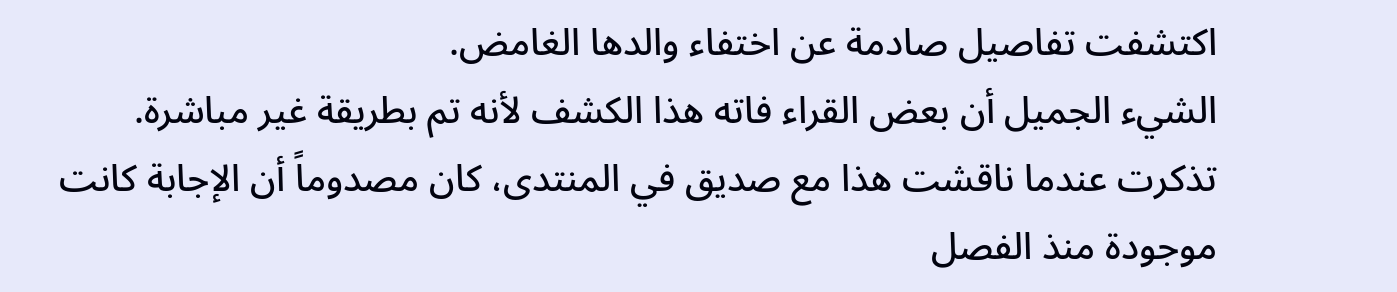اكتشفت تفاصيل صادمة عن اختفاء والدها الغامض.
الشيء الجميل أن بعض القراء فاته هذا الكشف لأنه تم بطريقة غير مباشرة. تذكرت عندما ناقشت هذا مع صديق في المنتدى، كان مصدوماً أن الإجابة كانت موجودة منذ الفصل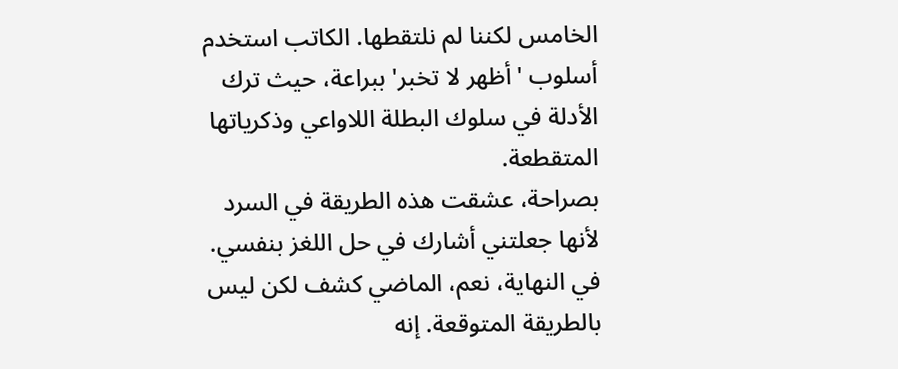الخامس لكننا لم نلتقطها. الكاتب استخدم أسلوب 'أظهر لا تخبر' ببراعة، حيث ترك الأدلة في سلوك البطلة اللاواعي وذكرياتها المتقطعة.
بصراحة، عشقت هذه الطريقة في السرد لأنها جعلتني أشارك في حل اللغز بنفسي. في النهاية، نعم، الماضي كشف لكن ليس بالطريقة المتوقعة. إنه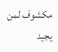مكشوف لمن يجيد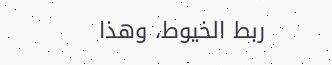ربط الخيوط، وهذا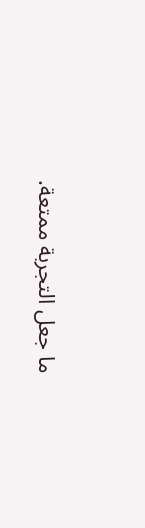ما جعل التجربة ممتعة.